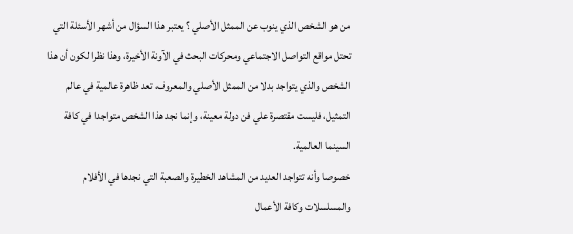من هو الشخص الذي ينوب عن الممثل الأصلي ؟ يعتبر هذا السؤال من أشهر الأسئلة التي تحتل مواقع التواصل الاجتماعي ومحركات البحث في الآونة الأخيرة، وهذا نظرا لكون أن هذا الشخص والذي يتواجد بدلا من الممثل الأصلي والمعروف، تعد ظاهرة عالمية في عالم التمثيل، فليست مقتصرة علي فن دولة معينة، وإنما نجد هذا الشخص متواجدا في كافة السينما العالمية.
خصوصا وأنه تتواجد العديد من المشاهد الخطيرة والصعبة التي نجدها في الأفلام والمسلسلات وكافة الأعمال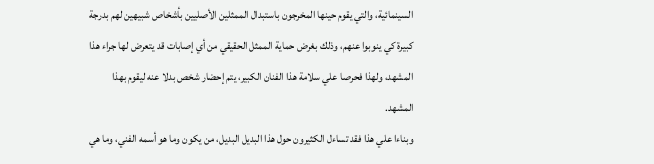السينمائية، والتي يقوم حينها المخرجون باستبدال الممثلين الأصليين بأشخاص شبيهين لهم بدرجة كبيرة كي ينوبوا عنهم، وذلك بغرض حماية الممثل الحقيقي من أي إصابات قد يتعرض لها جراء هذا المشهد، ولهذا فحرصا علي سلامة هذا الفنان الكبير، يتم إحضار شخص بدلا عنه ليقوم بهذا المشهد.
وبناءا علي هذا فقد تساءل الكثيرون حول هذا البديل البديل، من يكون وما هو أسمه الفني، وما هي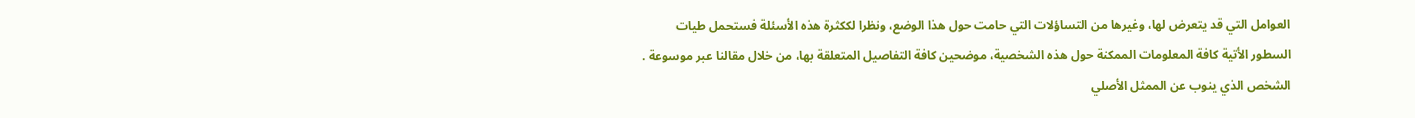العوامل التي قد يتعرض لها، وغيرها من التساؤلات التي حامت حول هذا الوضع، ونظرا لككثرة هذه الأسئلة فستحمل طيات السطور الأتية كافة المعلومات الممكنة حول هذه الشخصية، موضحين كافة التفاصيل المتعلقة بها، من خلال مقالنا عبر موسوعة .
الشخص الذي ينوب عن الممثل الأصلي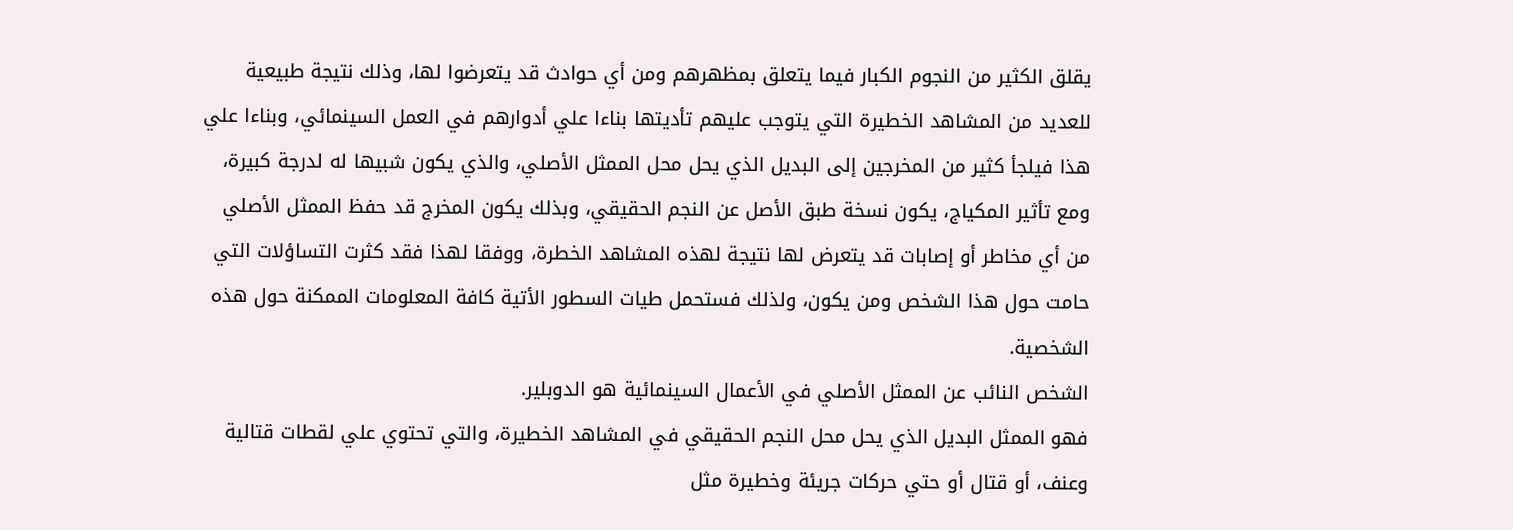يقلق الكثير من النجوم الكبار فيما يتعلق بمظهرهم ومن أي حوادث قد يتعرضوا لها، وذلك نتيجة طبيعية للعديد من المشاهد الخطيرة التي يتوجب عليهم تأديتها بناءا علي أدوارهم في العمل السينمائي، وبناءا علي هذا فيلجأ كثير من المخرجين إلى البديل الذي يحل محل الممثل الأصلي، والذي يكون شبيها له لدرجة كبيرة، ومع تأثير المكياج، يكون نسخة طبق الأصل عن النجم الحقيقي، وبذلك يكون المخرج قد حفظ الممثل الأصلي من أي مخاطر أو إصابات قد يتعرض لها نتيجة لهذه المشاهد الخطرة، ووفقا لهذا فقد كثرت التساؤلات التي حامت حول هذا الشخص ومن يكون، ولذلك فستحمل طيات السطور الأتية كافة المعلومات الممكنة حول هذه الشخصية.
الشخص النائب عن الممثل الأصلي في الأعمال السينمائية هو الدوبلير.
فهو الممثل البديل الذي يحل محل النجم الحقيقي في المشاهد الخطيرة، والتي تحتوي علي لقطات قتالية وعنف، أو قتال أو حتي حركات جريئة وخطيرة مثل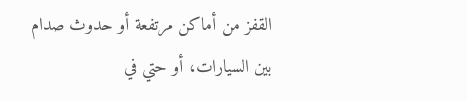القفز من أماكن مرتفعة أو حدوث صدام بين السيارات، أو حتي في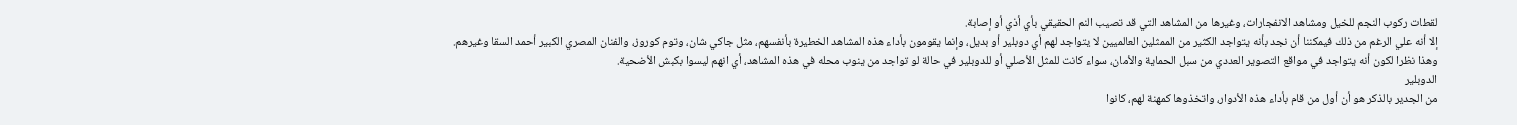لقطات ركوب النجم للخيل ومشاهد الانفجارات، وغيرها من المشاهد التي قد تصيب النم الحقيقي بأي أذي أو إصابة.
إلا أنه علي الرغم من ذلك فيمكننا أن نجد بأنه يتواجد الكثير من الممثلين العالميين لا يتواجد لهم أي دوبلير أو بديل، وإنما يقومون بأداء هذه المشاهد الخطيرة بأنفسهم، مثل جاكي شان، وتوم كوروز، والفنان المصري الكبير أحمد السقا وغيرهم.
وهذا نظرا لكون أنه يتواجد في مواقع التصوير العددي من سبل الحماية والأمان، سواء كانت للمثل الأصلي أو للدوبلير في حالة لو تواجد من ينوب محله في هذه المشاهد، أي انهم ليسوا بكبش الأضحية.
الدوبلير
من الجدير بالذكر هو أن أول من قام بأداء هذه الأدوار، واتخذوها كمهنة لهم، كانوا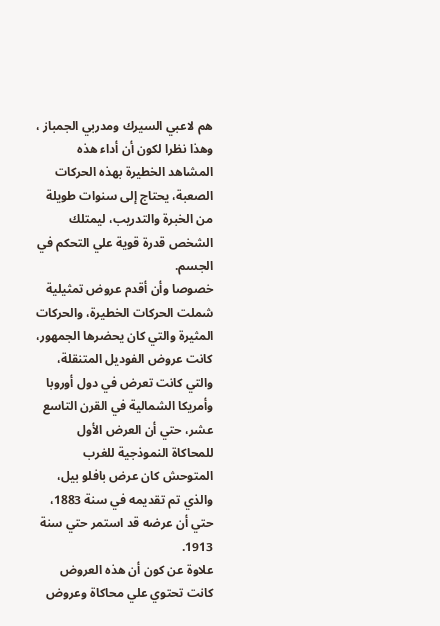هم لاعبي السيرك ومدربي الجمباز ، وهذا نظرا لكون أن أداء هذه المشاهد الخطيرة بهذه الحركات الصعبة، يحتاج إلى سنوات طويلة من الخبرة والتدريب، ليمتلك الشخص قدرة قوية علي التحكم في الجسم.
خصوصا وأن أقدم عروض تمثيلية شملت الحركات الخطيرة، والحركات المثيرة والتي كان يحضرها الجمهور، كانت عروض الفوديل المتنقلة، والتي كانت تعرض في دول أوروبا وأمريكا الشمالية في القرن التاسع عشر، حتي أن العرض الأول للمحاكاة النموذجية للغرب المتوحش كان عرض بافلو بيل، والذي تم تقديمه في سنة 1883، حتي أن عرضه قد استمر حتي سنة 1913.
علاوة عن كون أن هذه العروض كانت تحتوي علي محاكاة وعروض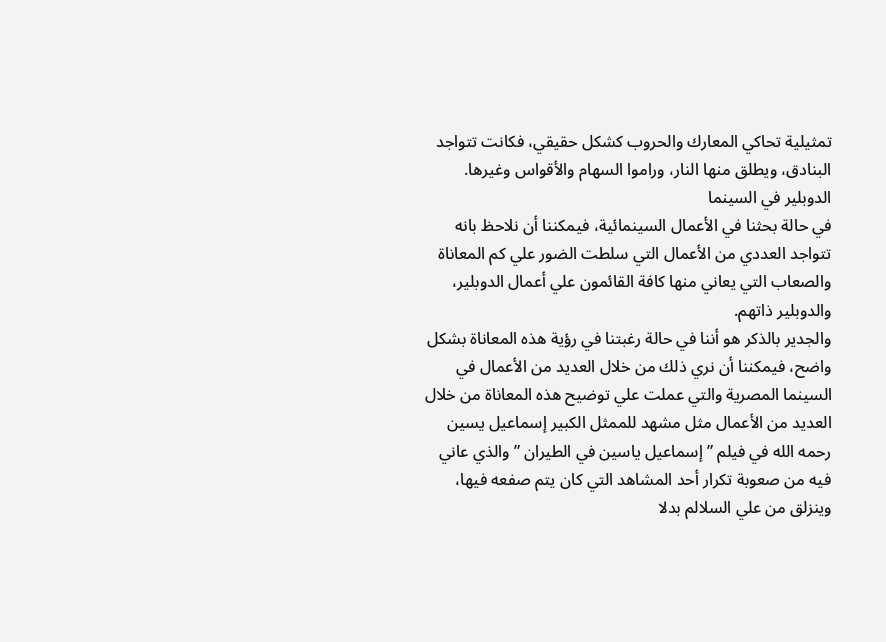تمثيلية تحاكي المعارك والحروب كشكل حقيقي، فكانت تتواجد البنادق، ويطلق منها النار، وراموا السهام والأقواس وغيرها.
الدوبلير في السينما
في حالة بحثنا في الأعمال السينمائية، فيمكننا أن نلاحظ بانه تتواجد العددي من الأعمال التي سلطت الضور علي كم المعاناة والصعاب التي يعاني منها كافة القائمون علي أعمال الدوبلير، والدوبلير ذاتهم.
والجدير بالذكر هو أننا في حالة رغبتنا في رؤية هذه المعاناة بشكل واضح، فيمكننا أن نري ذلك من خلال العديد من الأعمال في السينما المصرية والتي عملت علي توضيح هذه المعاناة من خلال العديد من الأعمال مثل مشهد للممثل الكبير إسماعيل يسين رحمه الله في فيلم ” إسماعيل ياسين في الطيران ” والذي عاني فيه من صعوبة تكرار أحد المشاهد التي كان يتم صفعه فيها، وينزلق من علي السلالم بدلا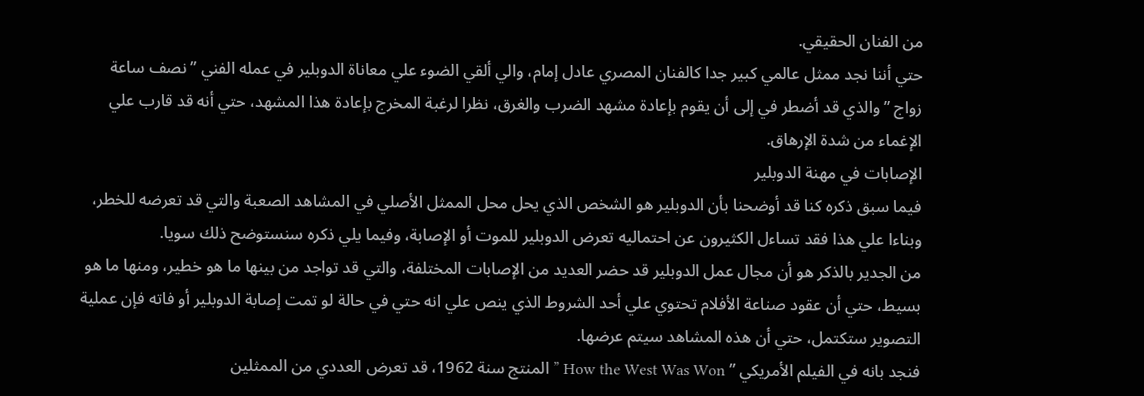من الفنان الحقيقي.
حتي أننا نجد ممثل عالمي كبير جدا كالفنان المصري عادل إمام، والي ألقي الضوء علي معاناة الدوبلير في عمله الفني ” نصف ساعة زواج ” والذي قد أضطر في إلى أن يقوم بإعادة مشهد الضرب والغرق، نظرا لرغبة المخرج بإعادة هذا المشهد، حتي أنه قد قارب علي الإغماء من شدة الإرهاق.
الإصابات في مهنة الدوبلير
فيما سبق ذكره كنا قد أوضحنا بأن الدوبلير هو الشخص الذي يحل محل الممثل الأصلي في المشاهد الصعبة والتي قد تعرضه للخطر، وبناءا علي هذا فقد تساءل الكثيرون عن احتماليه تعرض الدوبلير للموت أو الإصابة، وفيما يلي ذكره سنستوضح ذلك سويا.
من الجدير بالذكر هو أن مجال عمل الدوبلير قد حضر العديد من الإصابات المختلفة، والتي قد تواجد من بينها ما هو خطير، ومنها ما هو بسيط، حتي أن عقود صناعة الأفلام تحتوي علي أحد الشروط الذي ينص علي انه حتي في حالة لو تمت إصابة الدوبلير أو فاته فإن عملية التصوير ستكتمل، حتي أن هذه المشاهد سيتم عرضها.
فنجد بانه في الفيلم الأمريكي ” How the West Was Won ” المنتج سنة 1962، قد تعرض العددي من الممثلين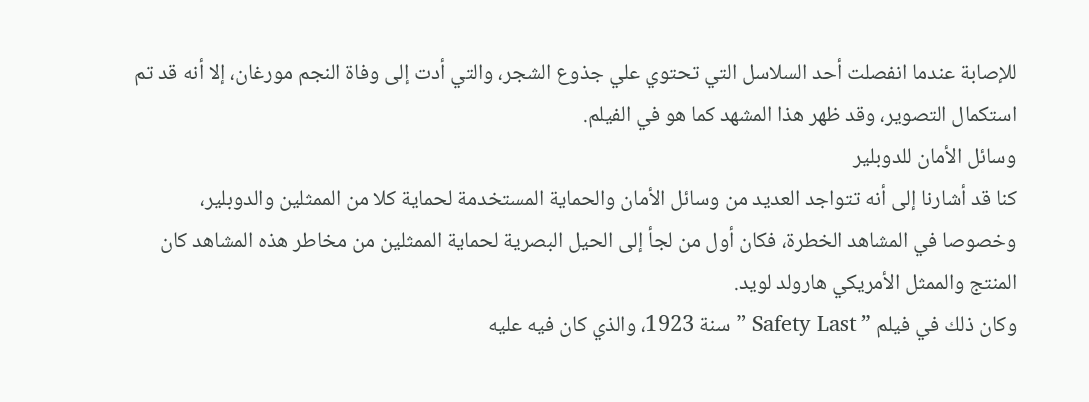للإصابة عندما انفصلت أحد السلاسل التي تحتوي علي جذوع الشجر، والتي أدت إلى وفاة النجم مورغان، إلا أنه قد تم استكمال التصوير، وقد ظهر هذا المشهد كما هو في الفيلم.
وسائل الأمان للدوبلير
كنا قد أشارنا إلى أنه تتواجد العديد من وسائل الأمان والحماية المستخدمة لحماية كلا من الممثلين والدوبلير، وخصوصا في المشاهد الخطرة، فكان أول من لجأ إلى الحيل البصرية لحماية الممثلين من مخاطر هذه المشاهد كان المنتج والممثل الأمريكي هارولد لويد.
وكان ذلك في فيلم ” Safety Last ” سنة 1923، والذي كان فيه عليه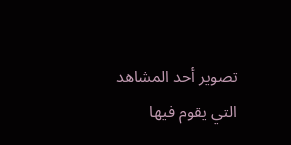تصوير أحد المشاهد التي يقوم فيها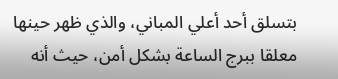بتسلق أحد أعلي المباني، والذي ظهر حينها معلقا ببرج الساعة بشكل أمن، حيث أنه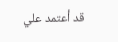قد أعتمد علي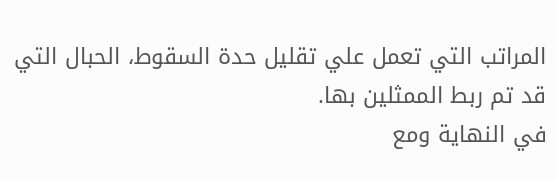المراتب التي تعمل علي تقليل حدة السقوط، الحبال التي قد تم ربط الممثلين بها.
في النهاية ومع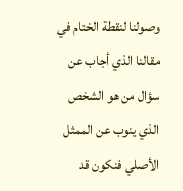وصولنا لنقطة الختام في مقالنا الذي أجاب عن سؤال من هو الشخص الذي ينوب عن الممثل الأصلي فنكون قد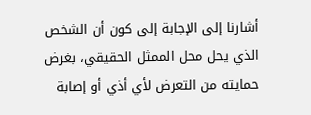أشارنا إلى الإجابة إلى كون أن الشخص الذي يحل محل الممثل الحقيقي، بغرض حمايته من التعرض لأي أذي أو إصابة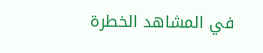في المشاهد الخطرة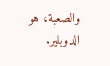والصعبة، هو الدوبلير.